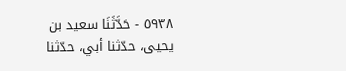٥٩٣٨ - حَدَّثَنَا سعيد بن يحيى، حدّثنا أبي، حدّثنا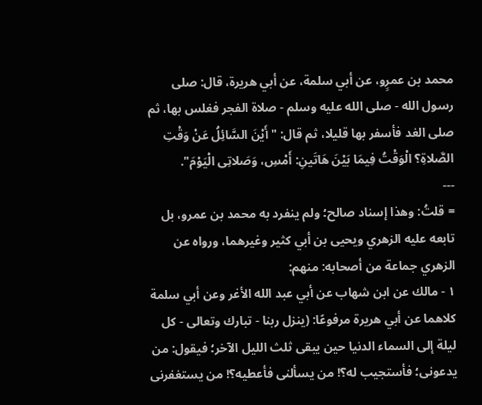محمد بن عمرٍو، عن أبي سلمة، عن أبي هريرة، قال: صلى رسول الله - صلى الله عليه وسلم - صلاة الفجر فغلس بها، ثم صلى الغد فأسفر بها قليلا، ثم قال: "أَيْنَ السَّائِلُ عَنْ وَقْتِ الصَّلاةِ؟ الْوَقْتُ فِيمَا بَيْنَ هَاتَينِ: أَمْسِ، وَصَلاتِى الْيَوْمَ".
---
= قلتُ: وهذا إسناد صالح؛ ولم ينفرد به محمد بن عمرو، بل تابعه عليه الزهري ويحيى بن أبي كثير وغيرهما، ورواه عن الزهري جماعة من أصحابه: منهم:
١ - مالك عن ابن شهاب عن أبي عبد الله الأغر وعن أبي سلمة كلاهما عن أبي هريرة مرفوعًا: (ينزل ربنا - تبارك وتعالى - كل ليلة إلى السماء الدنيا حين يبقى ثلث الليل الآخر؛ فيقول: من يدعونى؛ فأستجيب له؟! من يسألنى فأعطيه؟! من يستغفرنى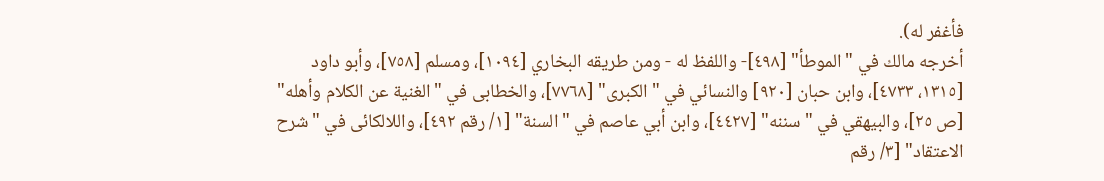فأغفر له).
أخرجه مالك في "الموطأ" [٤٩٨]- واللفظ له - ومن طريقه البخاري [١٠٩٤]، ومسلم [٧٥٨]، وأبو داود [١٣١٥، ٤٧٣٣]، وابن حبان [٩٢٠] والنسائي في "الكبرى" [٧٧٦٨]، والخطابى في "الغنية عن الكلام وأهله" [ص ٢٥]، والبيهقي في "سننه" [٤٤٢٧]، وابن أبي عاصم في "السنة" [١/ رقم ٤٩٢]، واللالكائى في "شرح الاعتقاد" [٣/ رقم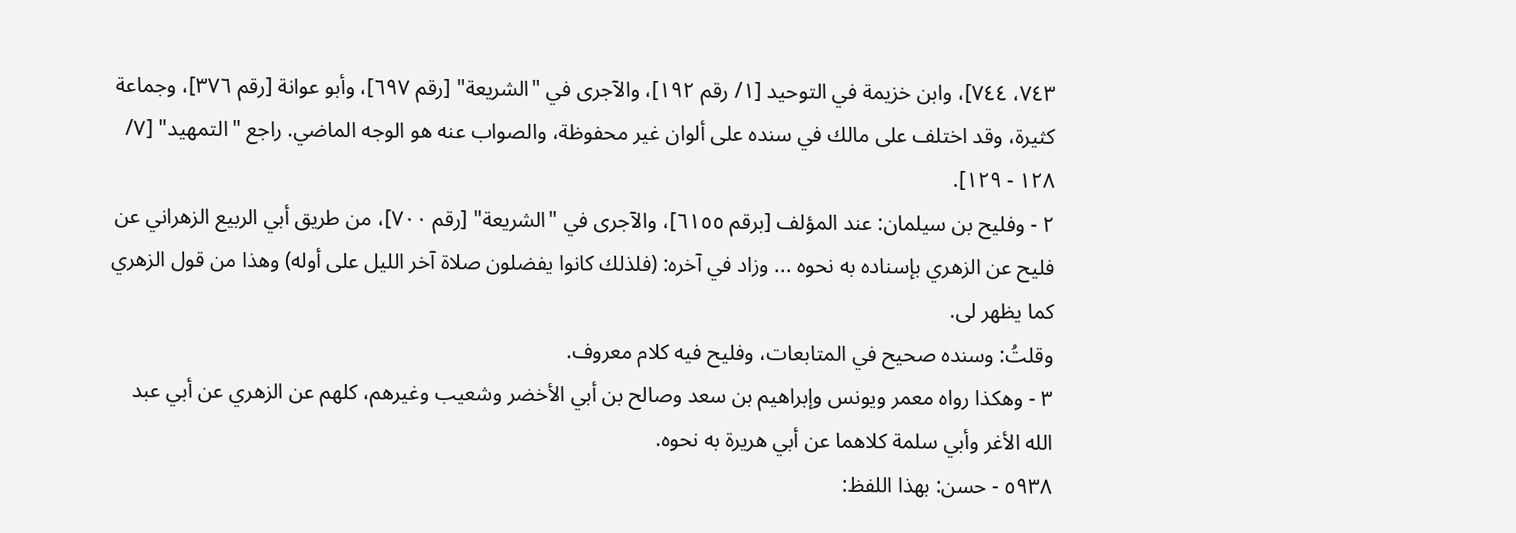٧٤٣، ٧٤٤]، وابن خزيمة في التوحيد [١/ رقم ١٩٢]، والآجرى في "الشريعة" [رقم ٦٩٧]، وأبو عوانة [رقم ٣٧٦]، وجماعة كثيرة، وقد اختلف على مالك في سنده على ألوان غير محفوظة، والصواب عنه هو الوجه الماضي. راجع "التمهيد" [٧/ ١٢٨ - ١٢٩].
٢ - وفليح بن سيلمان: عند المؤلف [برقم ٦١٥٥]، والآجرى في "الشريعة" [رقم ٧٠٠]، من طريق أبي الربيع الزهراني عن فليح عن الزهري بإسناده به نحوه ... وزاد في آخره: (فلذلك كانوا يفضلون صلاة آخر الليل على أوله) وهذا من قول الزهري كما يظهر لى.
وقلتُ: وسنده صحيح في المتابعات، وفليح فيه كلام معروف.
٣ - وهكذا رواه معمر ويونس وإبراهيم بن سعد وصالح بن أبي الأخضر وشعيب وغيرهم، كلهم عن الزهري عن أبي عبد الله الأغر وأبي سلمة كلاهما عن أبي هريرة به نحوه.
٥٩٣٨ - حسن: بهذا اللفظ: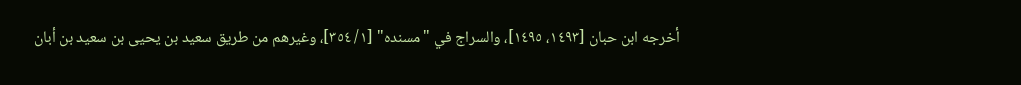أخرجه ابن حبان [١٤٩٣، ١٤٩٥]، والسراج في "مسنده" [١/ ٣٥٤]، وغيرهم من طريق سعيد بن يحيى بن سعيد بن أبان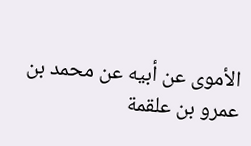الأموى عن أبيه عن محمد بن عمرو بن علقمة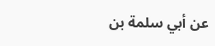عن أبي سلمة بن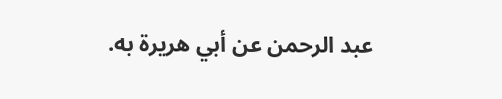عبد الرحمن عن أبي هريرة به.